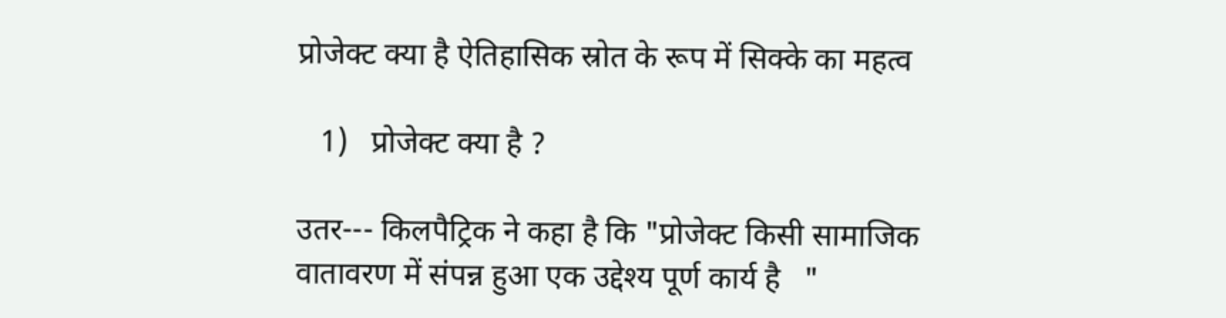प्रोजेक्ट क्या है ऐतिहासिक स्रोत के रूप में सिक्के का महत्व

   1)   प्रोजेक्ट क्या है ?

उतर--- किलपैट्रिक ने कहा है कि "प्रोजेक्ट किसी सामाजिक वातावरण में संपन्न हुआ एक उद्देश्य पूर्ण कार्य है   "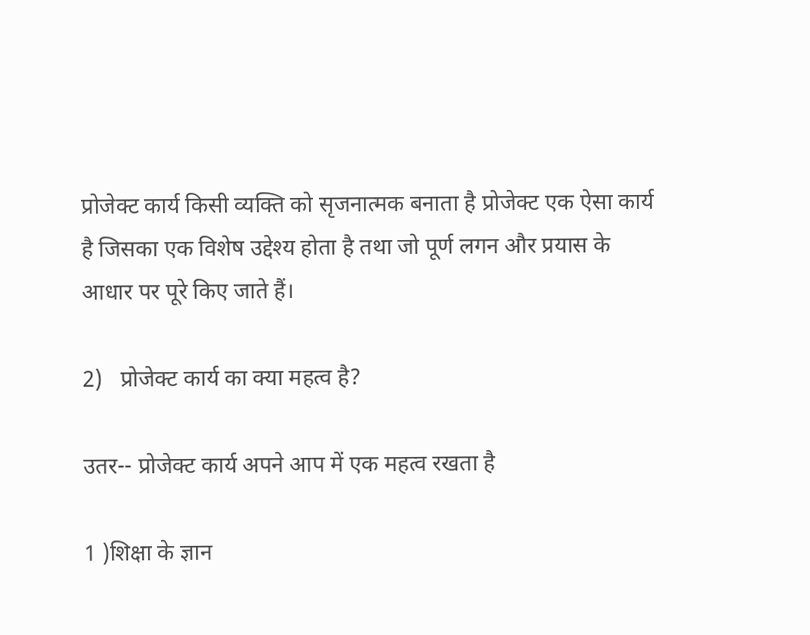प्रोजेक्ट कार्य किसी व्यक्ति को सृजनात्मक बनाता है प्रोजेक्ट एक ऐसा कार्य है जिसका एक विशेष उद्देश्य होता है तथा जो पूर्ण लगन और प्रयास के आधार पर पूरे किए जाते हैं।

2)   प्रोजेक्ट कार्य का क्या महत्व है?

उतर-- प्रोजेक्ट कार्य अपने आप में एक महत्व रखता है

1 )शिक्षा के ज्ञान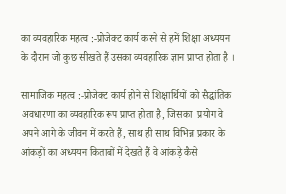का व्यवहारिक महत्व :-प्रोजेक्ट कार्य करने से हमें शिक्षा अध्ययन के दौरान जो कुछ सीखते हैं उसका व्यवहारिक ज्ञान प्राप्त होता है ।

सामाजिक महत्व :-प्रोजेक्ट कार्य होने से शिक्षार्थियों को सैद्धांतिक अवधारणा का व्यवहारिक रूप प्राप्त होता है, जिसका  प्रयोग वे अपने आगे के जीवन में करते हैं, साथ ही साथ विभिन्न प्रकार के आंकड़ों का अध्ययन किताबों में देखते हैं वे आंकड़े कैसे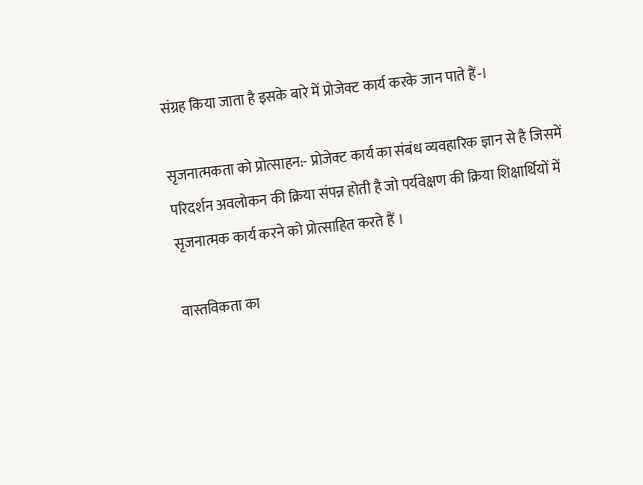संग्रह किया जाता है इसके बारे में प्रोजेक्ट कार्य करके जान पाते हैं-।

सृजनात्मकता को प्रोत्साहन:- प्रोजेक्ट कार्य का संबंध व्यवहारिक ज्ञान से है जिसमें परिदर्शन अवलोकन की क्रिया संपन्न होती है जो पर्यवेक्षण की क्रिया शिक्षार्थियों में सृजनात्मक कार्य करने को प्रोत्साहित करते हैं ।

वास्तविकता का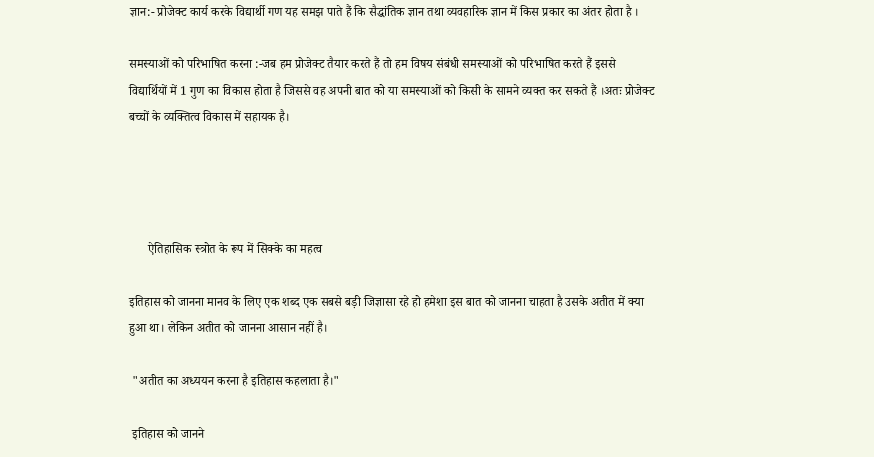ज्ञान:- प्रोजेक्ट कार्य करके विद्यार्थी गण यह समझ पाते हैं कि सैद्धांतिक ज्ञान तथा व्यवहारिक ज्ञान में किस प्रकार का अंतर होता है ।

समस्याओं को परिभाषित करना :-जब हम प्रोजेक्ट तैयार करते हैं तो हम विषय संबंधी समस्याओं को परिभाषित करते हैं इससे विद्यार्थियों में 1 गुण का विकास होता है जिससे वह अपनी बात को या समस्याओं को किसी के सामने व्यक्त कर सकते हैं ।अतः प्रोजेक्ट बच्चों के व्यक्तित्व विकास में सहायक है।




      ऐतिहासिक स्त्रोत के रूप में सिक्के का महत्व

इतिहास को जानना मानव के लिए एक शब्द एक सबसे बड़ी जिज्ञासा रहे हो हमेशा इस बात को जानना चाहता है उसके अतीत में क्या हुआ था। लेकिन अतीत को जानना आसान नहीं है।

 "अतीत का अध्ययन करना है इतिहास कहलाता है।"

 इतिहास को जानने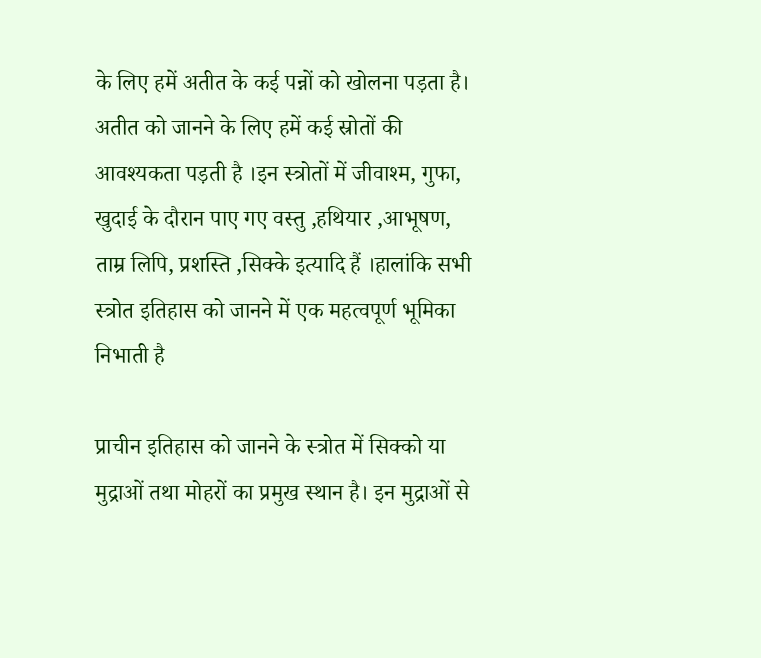के लिए हमें अतीत के कई पन्नों को खोलना पड़ता है। अतीत को जानने के लिए हमें कई स्रोतों की आवश्यकता पड़ती है ।इन स्त्रोतों में जीवाश्म, गुफा, खुदाई के दौरान पाए गए वस्तु ,हथियार ,आभूषण, ताम्र लिपि, प्रशस्ति ,सिक्के इत्यादि हैं ।हालांकि सभी स्त्रोत इतिहास को जानने में एक महत्वपूर्ण भूमिका निभाती है

प्राचीन इतिहास को जानने के स्त्रोत में सिक्को या मुद्राओं तथा मोहरों का प्रमुख स्थान है। इन मुद्राओं से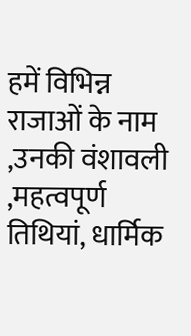हमें विभिन्न राजाओं के नाम ,उनकी वंशावली ,महत्वपूर्ण तिथियां, धार्मिक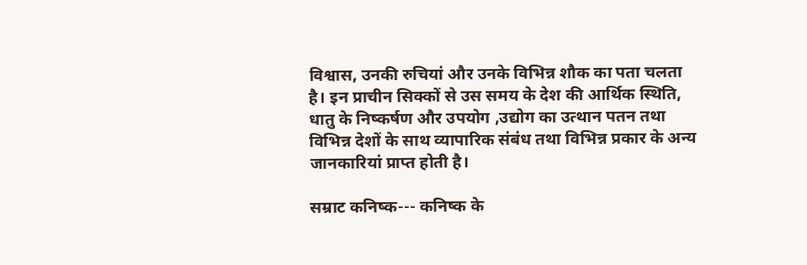विश्वास, उनकी रुचियां और उनके विभिन्न शौक का पता चलता है। इन प्राचीन सिक्कों से उस समय के देश की आर्थिक स्थिति, धातु के निष्कर्षण और उपयोग ,उद्योग का उत्थान पतन तथा विभिन्न देशों के साथ व्यापारिक संबंध तथा विभिन्न प्रकार के अन्य जानकारियां प्राप्त होती है।

सम्राट कनिष्क--- कनिष्क के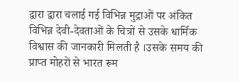द्वारा द्वारा चलाई गई विभिन्न मुद्राओं पर अंकित विभिन्न देवी-देवताओं के चित्रों से उसके धार्मिक विश्वास की जानकारी मिलती है ।उसके समय की प्राप्त मोहरों से भारत रूम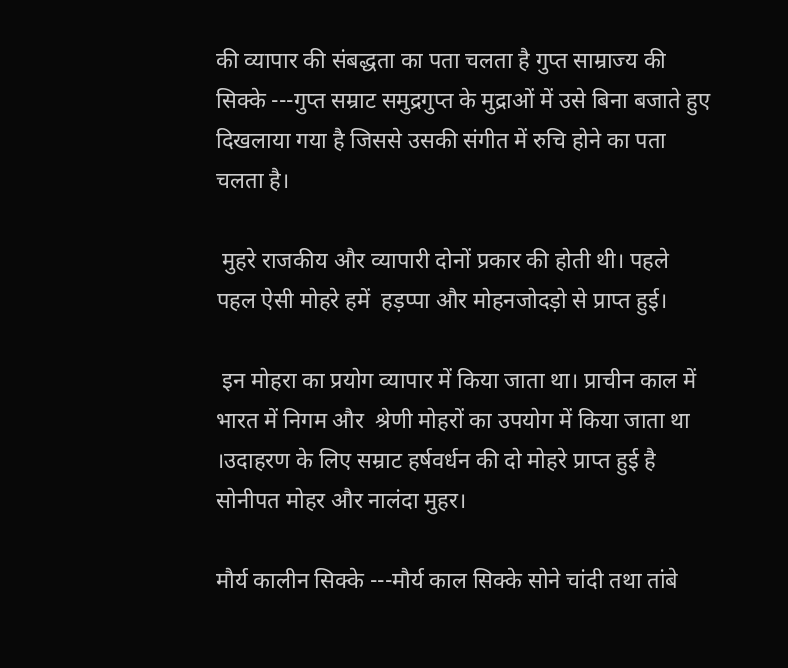की व्यापार की संबद्धता का पता चलता है गुप्त साम्राज्य की सिक्के ---गुप्त सम्राट समुद्रगुप्त के मुद्राओं में उसे बिना बजाते हुए दिखलाया गया है जिससे उसकी संगीत में रुचि होने का पता चलता है।

 मुहरे राजकीय और व्यापारी दोनों प्रकार की होती थी। पहले पहल ऐसी मोहरे हमें  हड़प्पा और मोहनजोदड़ो से प्राप्त हुई।

 इन मोहरा का प्रयोग व्यापार में किया जाता था। प्राचीन काल में भारत में निगम और  श्रेणी मोहरों का उपयोग में किया जाता था ।उदाहरण के लिए सम्राट हर्षवर्धन की दो मोहरे प्राप्त हुई है सोनीपत मोहर और नालंदा मुहर।

मौर्य कालीन सिक्के ---मौर्य काल सिक्के सोने चांदी तथा तांबे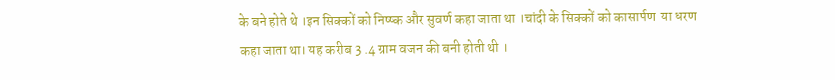के बने होते थे ।इन सिक्कों को निष्ष्क और सुवर्ण कहा जाता था ।चांदी के सिक्कों को कासार्पण  या धरण कहा जाता था। यह करीब 3 .4 ग्राम वजन की बनी होती थी ।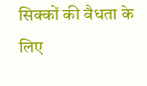सिक्कों की वैधता के लिए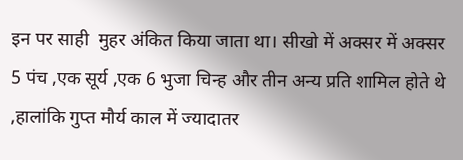इन पर साही  मुहर अंकित किया जाता था। सीखो में अक्सर में अक्सर 5 पंच ,एक सूर्य ,एक 6 भुजा चिन्ह और तीन अन्य प्रति शामिल होते थे ,हालांकि गुप्त मौर्य काल में ज्यादातर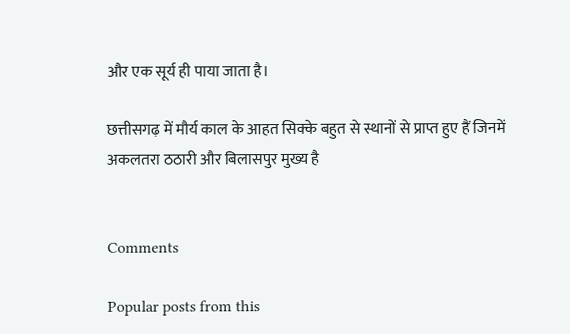और एक सूर्य ही पाया जाता है।

छत्तीसगढ़ में मौर्य काल के आहत सिक्के बहुत से स्थानों से प्राप्त हुए हैं जिनमें अकलतरा ठठारी और बिलासपुर मुख्य है


Comments

Popular posts from this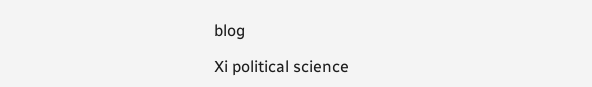blog

Xi political science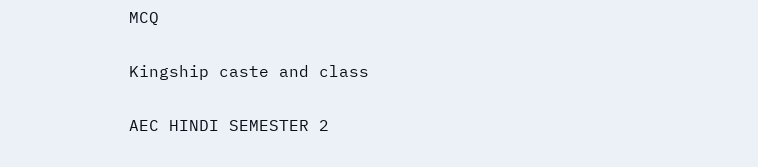MCQ

Kingship caste and class

AEC HINDI SEMESTER 2